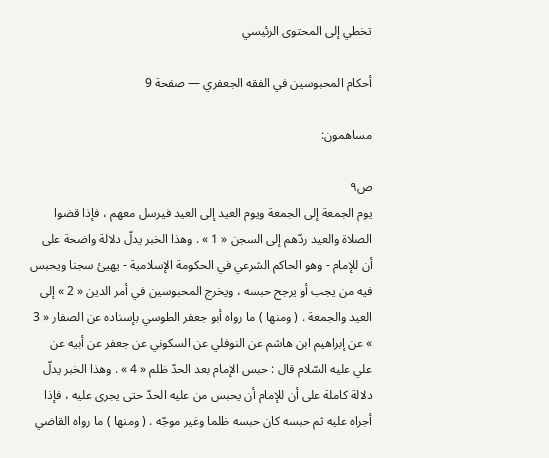تخطي إلى المحتوى الرئيسي

أحكام المحبوسين في الفقه الجعفري — صفحة 9

مساهمون:

ص٩
يوم الجمعة إلى الجمعة ويوم العيد إلى العيد فيرسل معهم ، فإذا قضوا الصلاة والعيد ردّهم إلى السجن « 1 » . وهذا الخبر يدلّ دلالة واضحة على أن للإمام - وهو الحاكم الشرعي في الحكومة الإسلامية - يهيئ سجنا ويحبس فيه من يجب أو يرجح حبسه ، ويخرج المحبوسين في أمر الدين « 2 » إلى العيد والجمعة . ( ومنها ) ما رواه أبو جعفر الطوسي بإسناده عن الصفار « 3 » عن إبراهيم ابن هاشم عن النوفلي عن السكوني عن جعفر عن أبيه عن علي عليه السّلام قال : حبس الإمام بعد الحدّ ظلم « 4 » . وهذا الخبر يدلّ دلالة كاملة على أن للإمام أن يحبس من عليه الحدّ حتى يجرى عليه ، فإذا أجراه عليه ثم حبسه كان حبسه ظلما وغير موجّه . ( ومنها ) ما رواه القاضي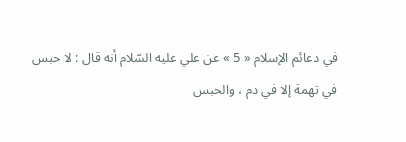في دعائم الإسلام « 5 » عن علي عليه السّلام أنه قال : لا حبس في تهمة إلا في دم ، والحبس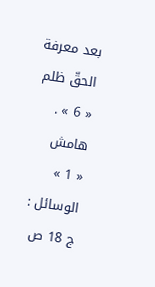بعد معرفة الحقّ ظلم « 6 » .
هامش
« 1 » الوسائل : ج 18 ص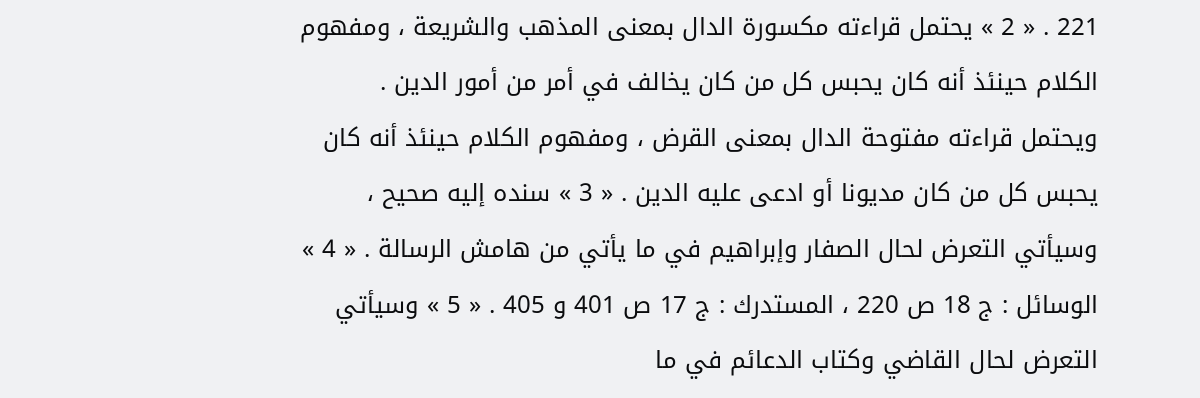221 . « 2 » يحتمل قراءته مكسورة الدال بمعنى المذهب والشريعة ، ومفهوم الكلام حينئذ أنه كان يحبس كل من كان يخالف في أمر من أمور الدين . ويحتمل قراءته مفتوحة الدال بمعنى القرض ، ومفهوم الكلام حينئذ أنه كان يحبس كل من كان مديونا أو ادعى عليه الدين . « 3 » سنده إليه صحيح ، وسيأتي التعرض لحال الصفار وإبراهيم في ما يأتي من هامش الرسالة . « 4 » الوسائل : ج 18 ص 220 ، المستدرك : ج 17 ص 401 و 405 . « 5 » وسيأتي التعرض لحال القاضي وكتاب الدعائم في ما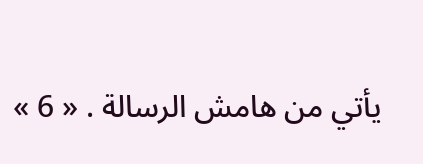يأتي من هامش الرسالة . « 6 »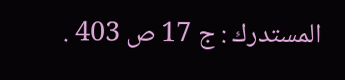المستدرك : ج 17 ص 403 .